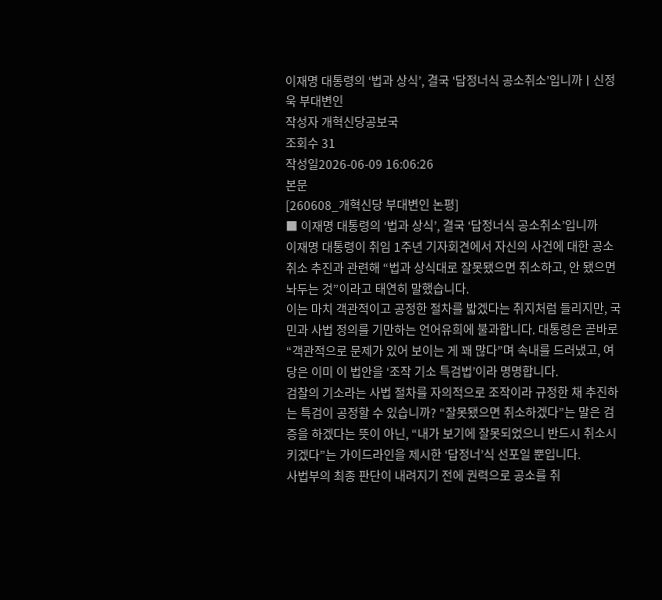이재명 대통령의 ‘법과 상식’, 결국 ‘답정너식 공소취소’입니까ㅣ신정욱 부대변인
작성자 개혁신당공보국
조회수 31
작성일2026-06-09 16:06:26
본문
[260608_개혁신당 부대변인 논평]
■ 이재명 대통령의 ‘법과 상식’, 결국 ‘답정너식 공소취소’입니까
이재명 대통령이 취임 1주년 기자회견에서 자신의 사건에 대한 공소취소 추진과 관련해 “법과 상식대로 잘못됐으면 취소하고, 안 됐으면 놔두는 것”이라고 태연히 말했습니다.
이는 마치 객관적이고 공정한 절차를 밟겠다는 취지처럼 들리지만, 국민과 사법 정의를 기만하는 언어유희에 불과합니다. 대통령은 곧바로 “객관적으로 문제가 있어 보이는 게 꽤 많다”며 속내를 드러냈고, 여당은 이미 이 법안을 ‘조작 기소 특검법’이라 명명합니다.
검찰의 기소라는 사법 절차를 자의적으로 조작이라 규정한 채 추진하는 특검이 공정할 수 있습니까? “잘못됐으면 취소하겠다”는 말은 검증을 하겠다는 뜻이 아닌, “내가 보기에 잘못되었으니 반드시 취소시키겠다”는 가이드라인을 제시한 ‘답정너’식 선포일 뿐입니다.
사법부의 최종 판단이 내려지기 전에 권력으로 공소를 취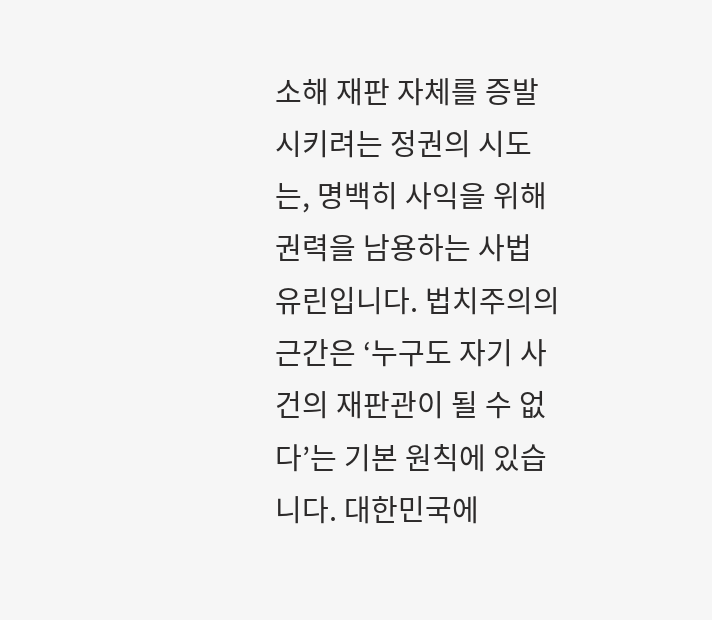소해 재판 자체를 증발시키려는 정권의 시도는, 명백히 사익을 위해 권력을 남용하는 사법 유린입니다. 법치주의의 근간은 ‘누구도 자기 사건의 재판관이 될 수 없다’는 기본 원칙에 있습니다. 대한민국에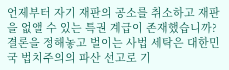언제부터 자기 재판의 공소를 취소하고 재판을 없앨 수 있는 특권 계급이 존재했습니까?
결론을 정해놓고 벌이는 사법 세탁은 대한민국 법치주의의 파산 선고로 기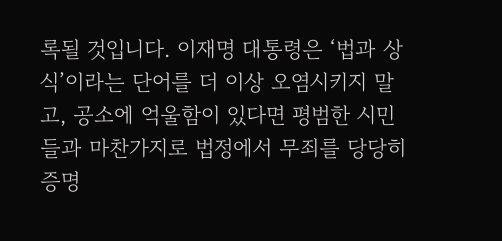록될 것입니다. 이재명 대통령은 ‘법과 상식’이라는 단어를 더 이상 오염시키지 말고, 공소에 억울함이 있다면 평범한 시민들과 마찬가지로 법정에서 무죄를 당당히 증명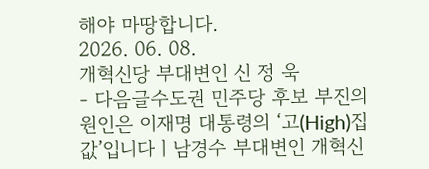해야 마땅합니다.
2026. 06. 08.
개혁신당 부대변인 신 정 욱
- 다음글수도권 민주당 후보 부진의 원인은 이재명 대통령의 ‘고(High)집값’입니다ㅣ남경수 부대변인 개혁신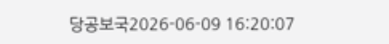당공보국2026-06-09 16:20:07